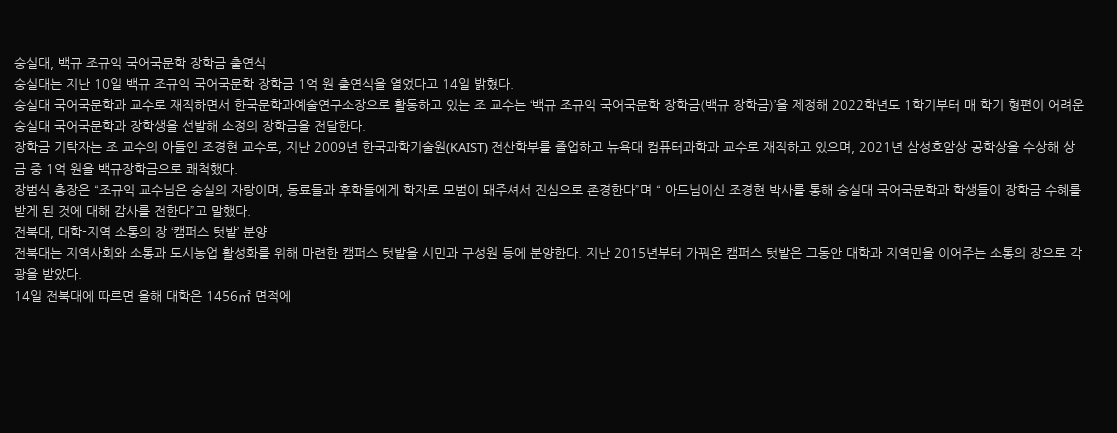숭실대, 백규 조규익 국어국문학 장학금 출연식
숭실대는 지난 10일 백규 조규익 국어국문학 장학금 1억 원 출연식을 열었다고 14일 밝혔다.
숭실대 국어국문학과 교수로 재직하면서 한국문학과예술연구소장으로 활동하고 있는 조 교수는 ‘백규 조규익 국어국문학 장학금(백규 장학금)’을 제정해 2022학년도 1학기부터 매 학기 형편이 어려운 숭실대 국어국문학과 장학생을 선발해 소정의 장학금을 전달한다.
장학금 기탁자는 조 교수의 아들인 조경현 교수로, 지난 2009년 한국과학기술원(KAIST) 전산학부를 졸업하고 뉴욕대 컴퓨터과학과 교수로 재직하고 있으며, 2021년 삼성호암상 공학상을 수상해 상금 중 1억 원을 백규장학금으로 쾌척했다.
장범식 총장은 “조규익 교수님은 숭실의 자랑이며, 동료들과 후학들에게 학자로 모범이 돼주셔서 진심으로 존경한다”며 “ 아드님이신 조경현 박사를 통해 숭실대 국어국문학과 학생들이 장학금 수혜를 받게 된 것에 대해 감사를 전한다”고 말했다.
전북대, 대학-지역 소통의 장 ‘캠퍼스 텃밭’ 분양
전북대는 지역사회와 소통과 도시농업 활성화를 위해 마련한 캠퍼스 텃밭을 시민과 구성원 등에 분양한다. 지난 2015년부터 가꿔온 캠퍼스 텃밭은 그동안 대학과 지역민을 이어주는 소통의 장으로 각광을 받았다.
14일 전북대에 따르면 올해 대학은 1456㎡ 면적에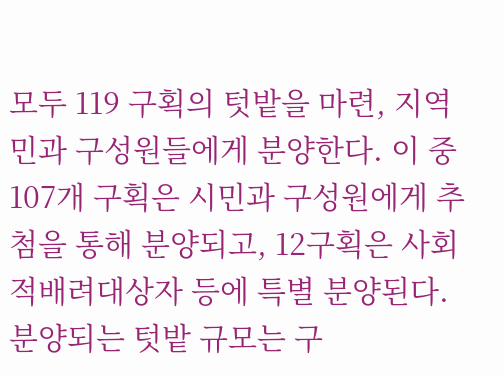모두 119 구획의 텃밭을 마련, 지역민과 구성원들에게 분양한다. 이 중 107개 구획은 시민과 구성원에게 추첨을 통해 분양되고, 12구획은 사회적배려대상자 등에 특별 분양된다. 분양되는 텃밭 규모는 구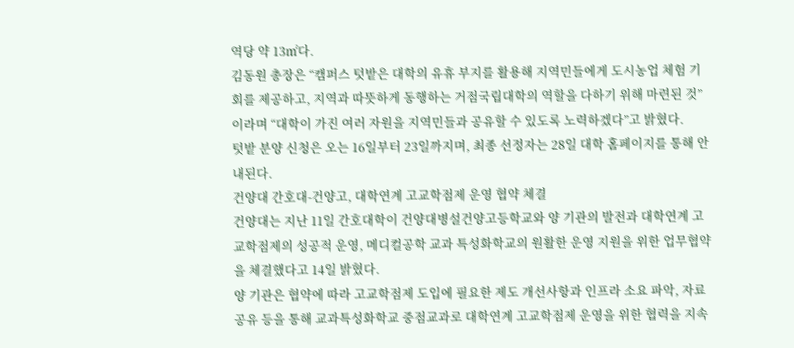역당 약 13㎡다.
김동원 총장은 “캠퍼스 텃밭은 대학의 유휴 부지를 활용해 지역민들에게 도시농업 체험 기회를 제공하고, 지역과 따뜻하게 동행하는 거점국립대학의 역할을 다하기 위해 마련된 것”이라며 “대학이 가진 여러 자원을 지역민들과 공유할 수 있도록 노력하겠다”고 밝혔다.
텃밭 분양 신청은 오는 16일부터 23일까지며, 최종 선정자는 28일 대학 홈페이지를 통해 안내된다.
건양대 간호대-건양고, 대학연계 고교학점제 운영 협약 체결
건양대는 지난 11일 간호대학이 건양대병설건양고등학교와 양 기관의 발전과 대학연계 고교학점제의 성공적 운영, 메디컬공학 교과 특성화학교의 원활한 운영 지원을 위한 업무협약을 체결했다고 14일 밝혔다.
양 기관은 협약에 따라 고교학점제 도입에 필요한 제도 개선사항과 인프라 소요 파악, 자료 공유 등을 통해 교과특성화학교 중점교과로 대학연계 고교학점제 운영을 위한 협력을 지속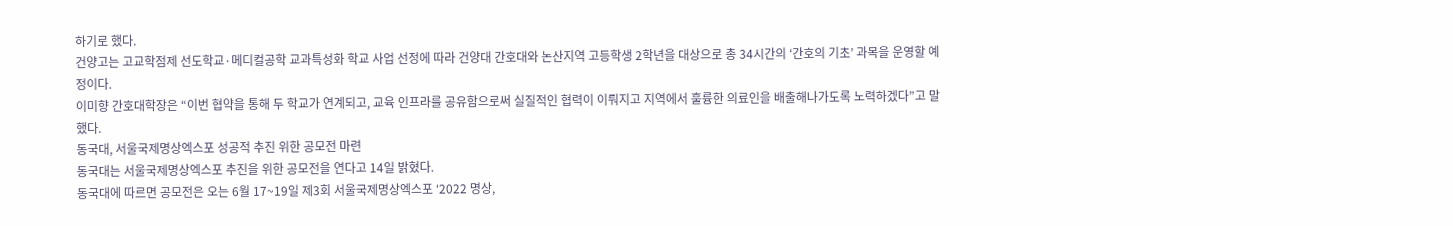하기로 했다.
건양고는 고교학점제 선도학교·메디컬공학 교과특성화 학교 사업 선정에 따라 건양대 간호대와 논산지역 고등학생 2학년을 대상으로 총 34시간의 ‘간호의 기초’ 과목을 운영할 예정이다.
이미향 간호대학장은 “이번 협약을 통해 두 학교가 연계되고, 교육 인프라를 공유함으로써 실질적인 협력이 이뤄지고 지역에서 훌륭한 의료인을 배출해나가도록 노력하겠다”고 말했다.
동국대, 서울국제명상엑스포 성공적 추진 위한 공모전 마련
동국대는 서울국제명상엑스포 추진을 위한 공모전을 연다고 14일 밝혔다.
동국대에 따르면 공모전은 오는 6월 17~19일 제3회 서울국제명상엑스포 ‘2022 명상,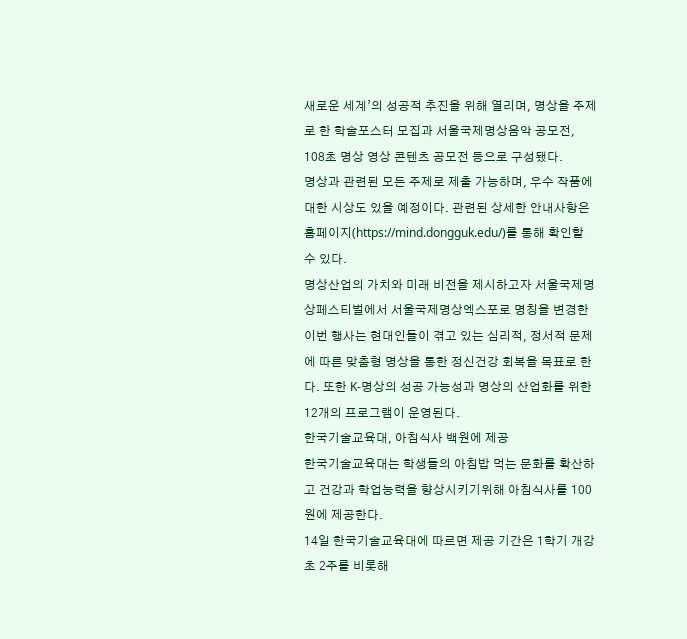새로운 세계’의 성공적 추진을 위해 열리며, 명상을 주제로 한 학술포스터 모집과 서울국제명상음악 공모전, 108초 명상 영상 콘텐츠 공모전 등으로 구성됐다.
명상과 관련된 모든 주제로 제출 가능하며, 우수 작품에 대한 시상도 있을 예정이다. 관련된 상세한 안내사항은 홈페이지(https://mind.dongguk.edu/)를 통해 확인할 수 있다.
명상산업의 가치와 미래 비전을 제시하고자 서울국제명상페스티벌에서 서울국제명상엑스포로 명칭을 변경한 이번 행사는 현대인들이 겪고 있는 심리적, 정서적 문제에 따른 맞춤형 명상을 통한 정신건강 회복을 목표로 한다. 또한 K-명상의 성공 가능성과 명상의 산업화를 위한 12개의 프로그램이 운영된다.
한국기술교육대, 아침식사 백원에 제공
한국기술교육대는 학생들의 아침밥 먹는 문화를 확산하고 건강과 학업능력을 향상시키기위해 아침식사를 100원에 제공한다.
14일 한국기술교육대에 따르면 제공 기간은 1학기 개강 초 2주를 비롯해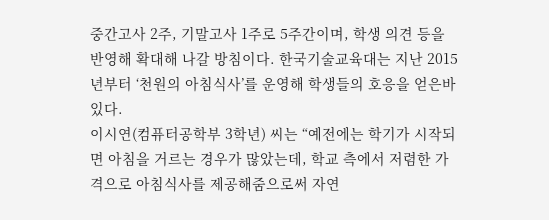중간고사 2주, 기말고사 1주로 5주간이며, 학생 의견 등을 반영해 확대해 나갈 방침이다. 한국기술교육대는 지난 2015년부터 ‘천원의 아침식사’를 운영해 학생들의 호응을 얻은바 있다.
이시연(컴퓨터공학부 3학년) 씨는 “예전에는 학기가 시작되면 아침을 거르는 경우가 많았는데, 학교 측에서 저렴한 가격으로 아침식사를 제공해줌으로써 자연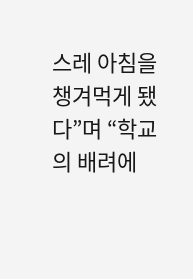스레 아침을 챙겨먹게 됐다”며 “학교의 배려에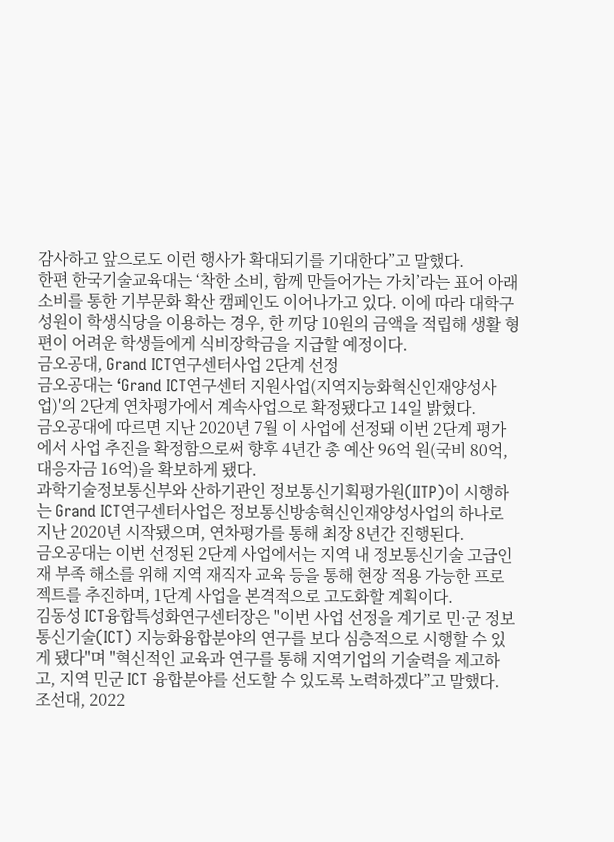감사하고 앞으로도 이런 행사가 확대되기를 기대한다”고 말했다.
한편 한국기술교육대는 ‘착한 소비, 함께 만들어가는 가치’라는 표어 아래 소비를 통한 기부문화 확산 캠페인도 이어나가고 있다. 이에 따라 대학구성원이 학생식당을 이용하는 경우, 한 끼당 10원의 금액을 적립해 생활 형편이 어려운 학생들에게 식비장학금을 지급할 예정이다.
금오공대, Grand ICT연구센터사업 2단계 선정
금오공대는 ‘Grand ICT연구센터 지원사업(지역지능화혁신인재양성사업)'의 2단계 연차평가에서 계속사업으로 확정됐다고 14일 밝혔다.
금오공대에 따르면 지난 2020년 7월 이 사업에 선정돼 이번 2단계 평가에서 사업 추진을 확정함으로써 향후 4년간 총 예산 96억 원(국비 80억, 대응자금 16억)을 확보하게 됐다.
과학기술정보통신부와 산하기관인 정보통신기획평가원(IITP)이 시행하는 Grand ICT연구센터사업은 정보통신방송혁신인재양성사업의 하나로 지난 2020년 시작됐으며, 연차평가를 통해 최장 8년간 진행된다.
금오공대는 이번 선정된 2단계 사업에서는 지역 내 정보통신기술 고급인재 부족 해소를 위해 지역 재직자 교육 등을 통해 현장 적용 가능한 프로젝트를 추진하며, 1단계 사업을 본격적으로 고도화할 계획이다.
김동성 ICT융합특성화연구센터장은 "이번 사업 선정을 계기로 민·군 정보통신기술(ICT) 지능화융합분야의 연구를 보다 심층적으로 시행할 수 있게 됐다"며 "혁신적인 교육과 연구를 통해 지역기업의 기술력을 제고하고, 지역 민군 ICT 융합분야를 선도할 수 있도록 노력하겠다”고 말했다.
조선대, 2022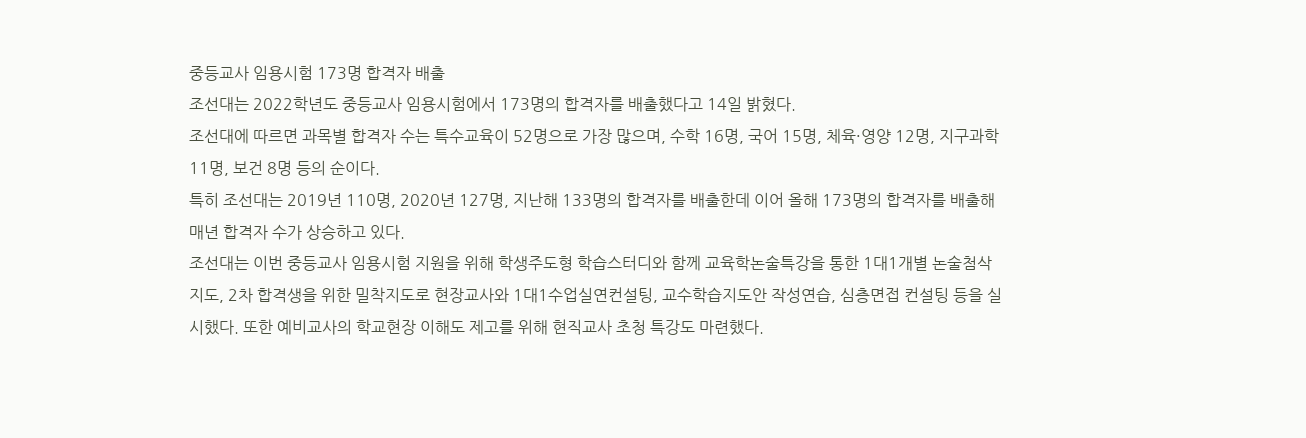중등교사 임용시험 173명 합격자 배출
조선대는 2022학년도 중등교사 임용시험에서 173명의 합격자를 배출했다고 14일 밝혔다.
조선대에 따르면 과목별 합격자 수는 특수교육이 52명으로 가장 많으며, 수학 16명, 국어 15명, 체육·영양 12명, 지구과학 11명, 보건 8명 등의 순이다.
특히 조선대는 2019년 110명, 2020년 127명, 지난해 133명의 합격자를 배출한데 이어 올해 173명의 합격자를 배출해 매년 합격자 수가 상승하고 있다.
조선대는 이번 중등교사 임용시험 지원을 위해 학생주도형 학습스터디와 함께 교육학논술특강을 통한 1대1개별 논술첨삭지도, 2차 합격생을 위한 밀착지도로 현장교사와 1대1수업실연컨설팅, 교수학습지도안 작성연습, 심층면접 컨설팅 등을 실시했다. 또한 예비교사의 학교현장 이해도 제고를 위해 현직교사 초청 특강도 마련했다.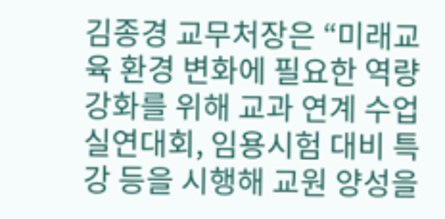김종경 교무처장은 “미래교육 환경 변화에 필요한 역량 강화를 위해 교과 연계 수업실연대회, 임용시험 대비 특강 등을 시행해 교원 양성을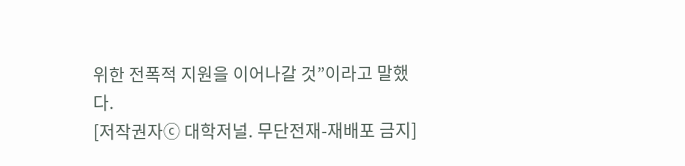위한 전폭적 지원을 이어나갈 것”이라고 말했다.
[저작권자ⓒ 대학저널. 무단전재-재배포 금지]